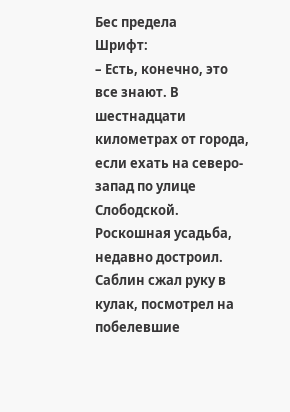Бес предела
Шрифт:
– Есть, конечно, это все знают. В шестнадцати километрах от города, если ехать на северо-запад по улице Слободской. Роскошная усадьба, недавно достроил.
Саблин сжал руку в кулак, посмотрел на побелевшие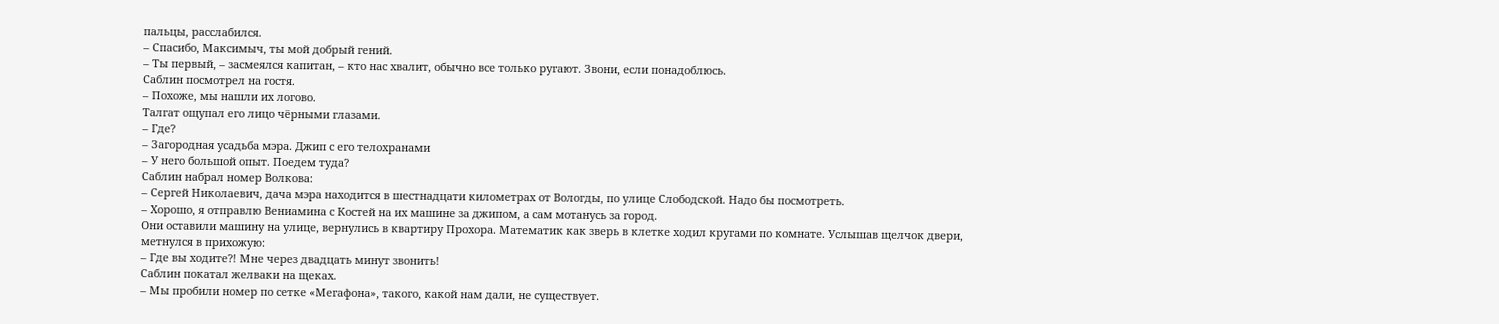пальцы, расслабился.
– Спасибо, Максимыч, ты мой добрый гений.
– Ты первый, – засмеялся капитан, – кто нас хвалит, обычно все только ругают. Звони, если понадоблюсь.
Саблин посмотрел на гостя.
– Похоже, мы нашли их логово.
Талгат ощупал его лицо чёрными глазами.
– Где?
– Загородная усадьба мэра. Джип с его телохранами
– У него большой опыт. Поедем туда?
Саблин набрал номер Волкова:
– Сергей Николаевич, дача мэра находится в шестнадцати километрах от Вологды, по улице Слободской. Надо бы посмотреть.
– Хорошо, я отправлю Вениамина с Костей на их машине за джипом, а сам мотанусь за город.
Они оставили машину на улице, вернулись в квартиру Прохора. Математик как зверь в клетке ходил кругами по комнате. Услышав щелчок двери, метнулся в прихожую:
– Где вы ходите?! Мне через двадцать минут звонить!
Саблин покатал желваки на щеках.
– Мы пробили номер по сетке «Мегафона», такого, какой нам дали, не существует.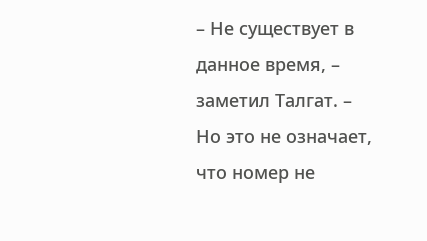– Не существует в данное время, – заметил Талгат. – Но это не означает, что номер не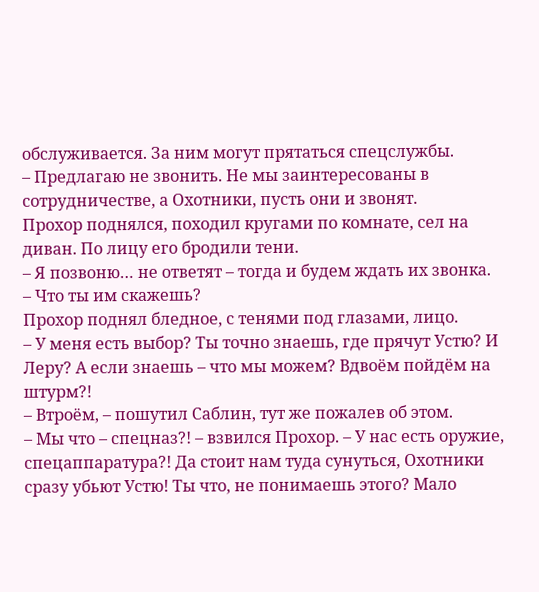обслуживается. За ним могут прятаться спецслужбы.
– Предлагаю не звонить. Не мы заинтересованы в сотрудничестве, а Охотники, пусть они и звонят.
Прохор поднялся, походил кругами по комнате, сел на диван. По лицу его бродили тени.
– Я позвоню… не ответят – тогда и будем ждать их звонка.
– Что ты им скажешь?
Прохор поднял бледное, с тенями под глазами, лицо.
– У меня есть выбор? Ты точно знаешь, где прячут Устю? И Леру? А если знаешь – что мы можем? Вдвоём пойдём на штурм?!
– Втроём, – пошутил Саблин, тут же пожалев об этом.
– Мы что – спецназ?! – взвился Прохор. – У нас есть оружие, спецаппаратура?! Да стоит нам туда сунуться, Охотники сразу убьют Устю! Ты что, не понимаешь этого? Мало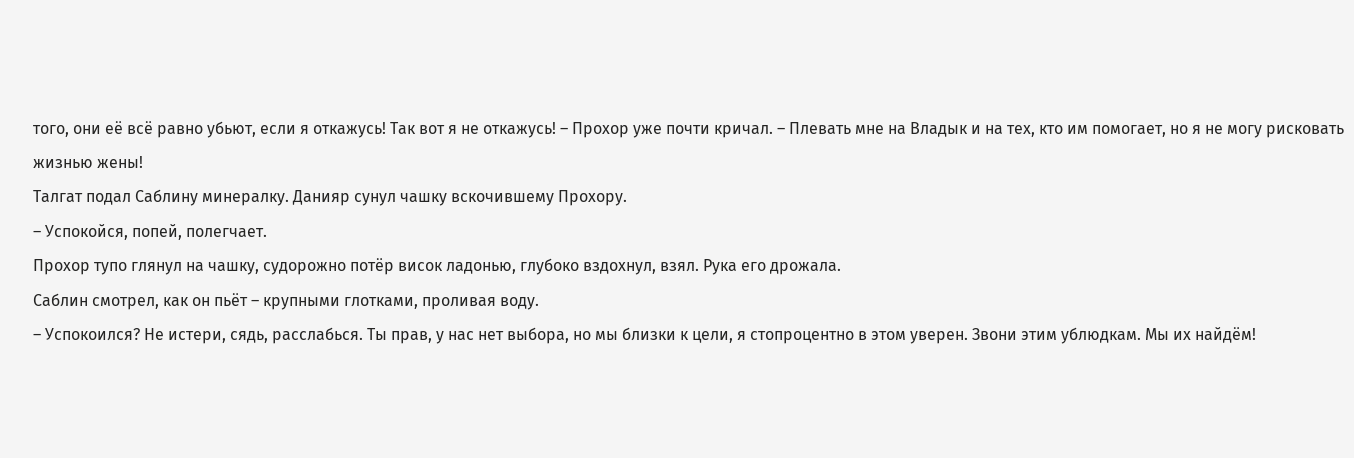того, они её всё равно убьют, если я откажусь! Так вот я не откажусь! – Прохор уже почти кричал. – Плевать мне на Владык и на тех, кто им помогает, но я не могу рисковать жизнью жены!
Талгат подал Саблину минералку. Данияр сунул чашку вскочившему Прохору.
– Успокойся, попей, полегчает.
Прохор тупо глянул на чашку, судорожно потёр висок ладонью, глубоко вздохнул, взял. Рука его дрожала.
Саблин смотрел, как он пьёт – крупными глотками, проливая воду.
– Успокоился? Не истери, сядь, расслабься. Ты прав, у нас нет выбора, но мы близки к цели, я стопроцентно в этом уверен. Звони этим ублюдкам. Мы их найдём!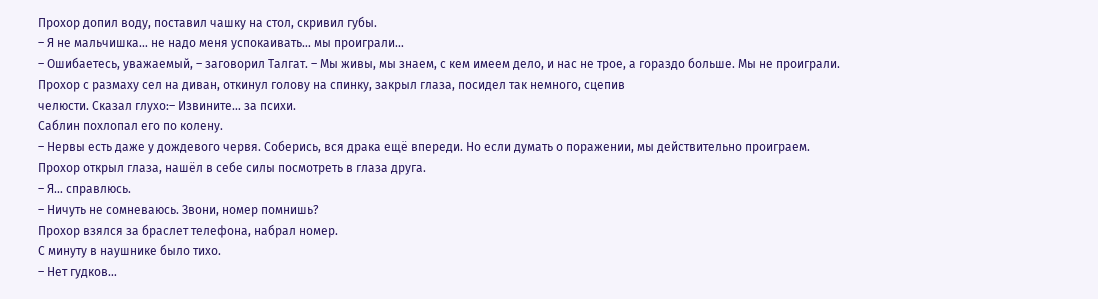Прохор допил воду, поставил чашку на стол, скривил губы.
– Я не мальчишка… не надо меня успокаивать… мы проиграли…
– Ошибаетесь, уважаемый, – заговорил Талгат. – Мы живы, мы знаем, с кем имеем дело, и нас не трое, а гораздо больше. Мы не проиграли.
Прохор с размаху сел на диван, откинул голову на спинку, закрыл глаза, посидел так немного, сцепив
челюсти. Сказал глухо:– Извините… за психи.
Саблин похлопал его по колену.
– Нервы есть даже у дождевого червя. Соберись, вся драка ещё впереди. Но если думать о поражении, мы действительно проиграем.
Прохор открыл глаза, нашёл в себе силы посмотреть в глаза друга.
– Я… справлюсь.
– Ничуть не сомневаюсь. Звони, номер помнишь?
Прохор взялся за браслет телефона, набрал номер.
С минуту в наушнике было тихо.
– Нет гудков…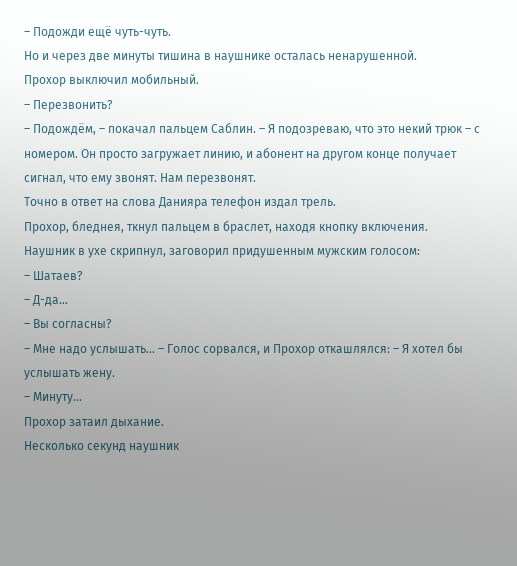– Подожди ещё чуть-чуть.
Но и через две минуты тишина в наушнике осталась ненарушенной.
Прохор выключил мобильный.
– Перезвонить?
– Подождём, – покачал пальцем Саблин. – Я подозреваю, что это некий трюк – с номером. Он просто загружает линию, и абонент на другом конце получает сигнал, что ему звонят. Нам перезвонят.
Точно в ответ на слова Данияра телефон издал трель.
Прохор, бледнея, ткнул пальцем в браслет, находя кнопку включения.
Наушник в ухе скрипнул, заговорил придушенным мужским голосом:
– Шатаев?
– Д-да…
– Вы согласны?
– Мне надо услышать… – Голос сорвался, и Прохор откашлялся: – Я хотел бы услышать жену.
– Минуту…
Прохор затаил дыхание.
Несколько секунд наушник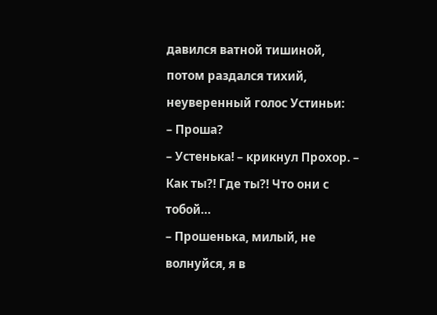давился ватной тишиной, потом раздался тихий, неуверенный голос Устиньи:
– Проша?
– Устенька! – крикнул Прохор. – Как ты?! Где ты?! Что они с тобой…
– Прошенька, милый, не волнуйся, я в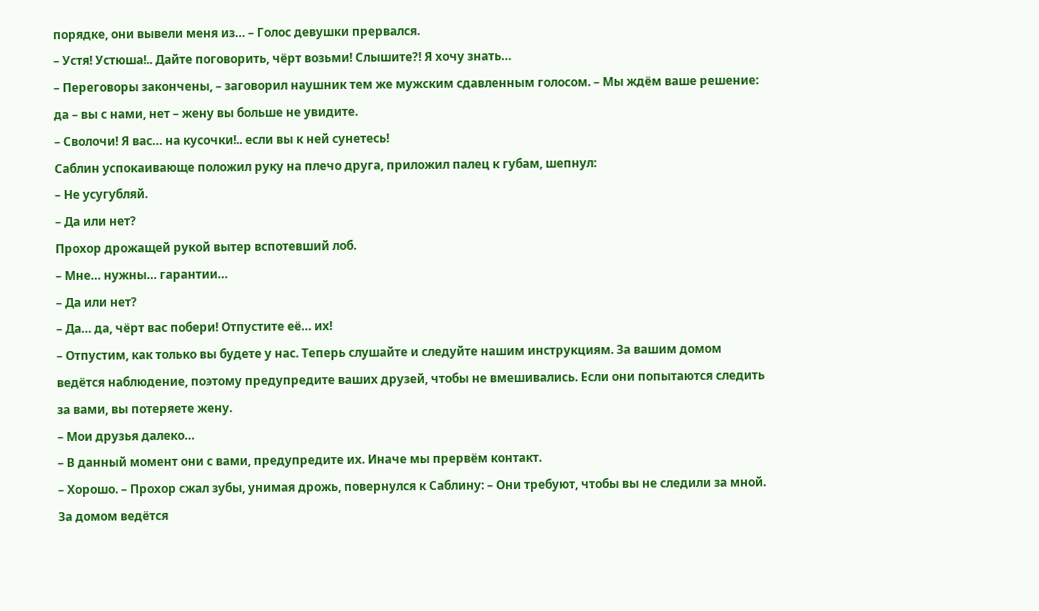порядке, они вывели меня из… – Голос девушки прервался.
– Устя! Устюша!.. Дайте поговорить, чёрт возьми! Слышите?! Я хочу знать…
– Переговоры закончены, – заговорил наушник тем же мужским сдавленным голосом. – Мы ждём ваше решение: да – вы с нами, нет – жену вы больше не увидите.
– Сволочи! Я вас… на кусочки!.. если вы к ней сунетесь!
Саблин успокаивающе положил руку на плечо друга, приложил палец к губам, шепнул:
– Не усугубляй.
– Да или нет?
Прохор дрожащей рукой вытер вспотевший лоб.
– Мне… нужны… гарантии…
– Да или нет?
– Да… да, чёрт вас побери! Отпустите её… их!
– Отпустим, как только вы будете у нас. Теперь слушайте и следуйте нашим инструкциям. За вашим домом ведётся наблюдение, поэтому предупредите ваших друзей, чтобы не вмешивались. Если они попытаются следить за вами, вы потеряете жену.
– Мои друзья далеко…
– В данный момент они с вами, предупредите их. Иначе мы прервём контакт.
– Хорошо. – Прохор сжал зубы, унимая дрожь, повернулся к Саблину: – Они требуют, чтобы вы не следили за мной. За домом ведётся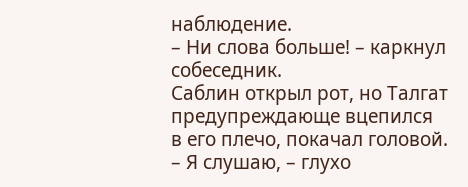наблюдение.
– Ни слова больше! – каркнул собеседник.
Саблин открыл рот, но Талгат предупреждающе вцепился в его плечо, покачал головой.
– Я слушаю, – глухо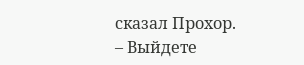сказал Прохор.
– Выйдете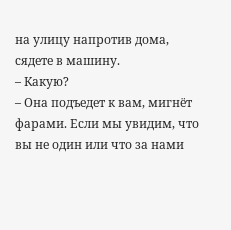на улицу напротив дома, сядете в машину.
– Какую?
– Она подъедет к вам, мигнёт фарами. Если мы увидим, что вы не один или что за нами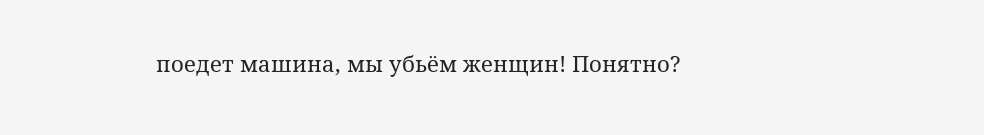поедет машина, мы убьём женщин! Понятно?